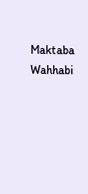Maktaba Wahhabi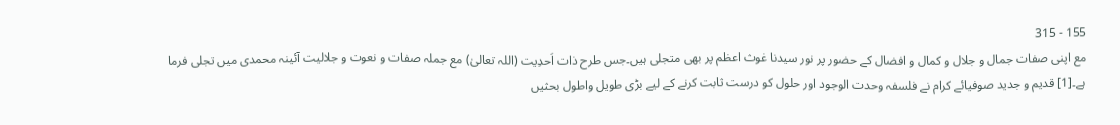155 - 315
مع اپنی صفات جمال و جلال و کمال و افضال کے حضور پر نور سیدنا غوث اعظم پر بھی متجلی ہیں۔جس طرح ذات اَحدِیت (اللہ تعالیٰ) مع جملہ صفات و نعوت و جلالیت آئینہ محمدی میں تجلی فرما ہے۔[1] قدیم و جدید صوفیائے کرام نے فلسفہ وحدت الوجود اور حلول کو درست ثابت کرنے کے لیے بڑی طویل واطول بحثیں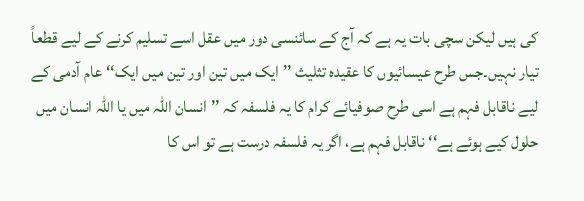کی ہیں لیکن سچی بات یہ ہے کہ آج کے سائنسی دور میں عقل اسے تسلیم کرنے کے لیے قطعاً تیار نہیں۔جس طرح عیسائیوں کا عقیدہ تثلیث ’’ایک میں تین اور تین میں ایک‘‘ عام آدمی کے لیے ناقابل فہم ہے اسی طرح صوفیائے کرام کا یہ فلسفہ کہ ’’انسان اللہ میں یا اللہ انسان میں حلول کیے ہوئے ہے‘‘ ناقابل فہم ہے، اگر یہ فلسفہ درست ہے تو اس کا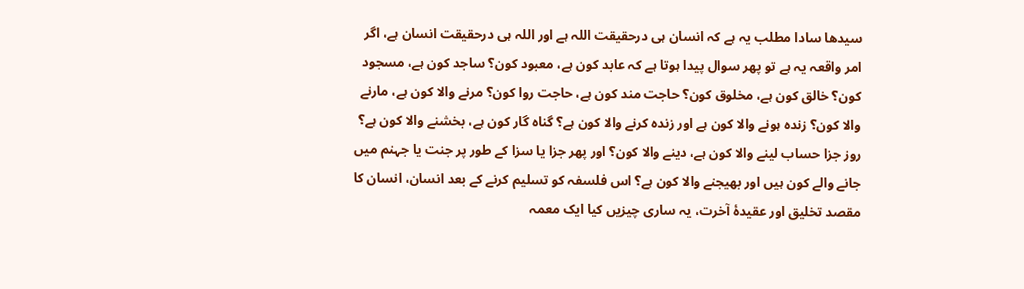سیدھا سادا مطلب یہ ہے کہ انسان ہی درحقیقت اللہ ہے اور اللہ ہی درحقیقت انسان ہے، اگر امر واقعہ یہ ہے تو پھر سوال پیدا ہوتا ہے کہ عابد کون ہے، معبود کون؟ ساجد کون ہے، مسجود کون؟ خالق کون ہے، مخلوق کون؟ حاجت مند کون ہے، حاجت روا کون؟ مرنے والا کون ہے، مارنے والا کون؟ زندہ ہونے والا کون ہے اور زندہ کرنے والا کون ہے؟ گناہ گار کون ہے، بخشنے والا کون ہے؟ روز جزا حساب لینے والا کون ہے، دینے والا کون؟ اور پھر جزا یا سزا کے طور پر جنت یا جہنم میں جانے والے کون ہیں اور بھیجنے والا کون ہے؟ اس فلسفہ کو تسلیم کرنے کے بعد انسان، انسان کا مقصد تخلیق اور عقیدۂ آخرت، یہ ساری چیزیں کیا ایک معمہ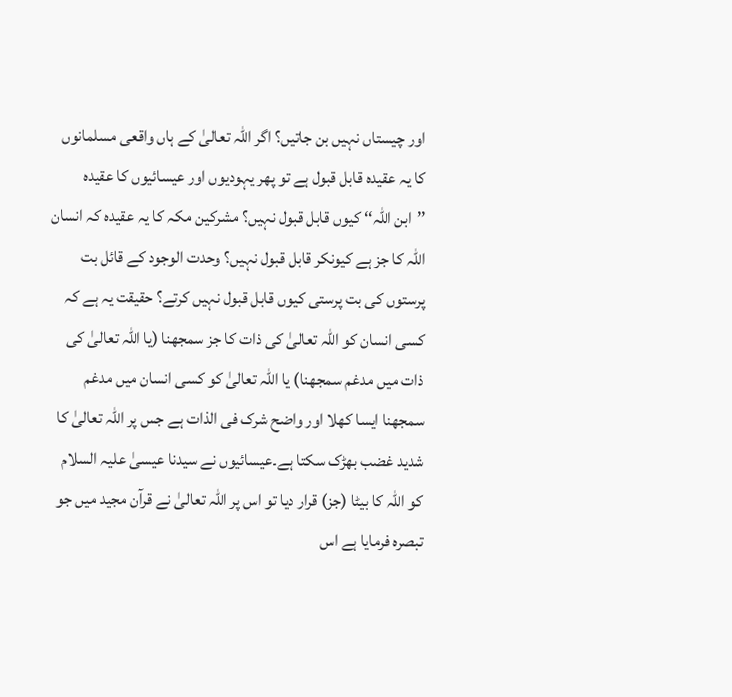اور چیستاں نہیں بن جاتیں؟ اگر اللہ تعالیٰ کے ہاں واقعی مسلمانوں کا یہ عقیدہ قابل قبول ہے تو پھر یہودیوں اور عیسائیوں کا عقیدہ ’’ابن اللہ‘‘ کیوں قابل قبول نہیں؟ مشرکین مکہ کا یہ عقیدہ کہ انسان اللہ کا جز ہے کیونکر قابل قبول نہیں؟ وحدت الوجود کے قائل بت پرستوں کی بت پرستی کیوں قابل قبول نہیں کرتے؟ حقیقت یہ ہے کہ کسی انسان کو اللہ تعالیٰ کی ذات کا جز سمجھنا (یا اللہ تعالیٰ کی ذات میں مدغم سمجھنا) یا اللہ تعالیٰ کو کسی انسان میں مدغم سمجھنا ایسا کھلا اور واضح شرک فی الذات ہے جس پر اللہ تعالیٰ کا شدید غضب بھڑک سکتا ہے۔عیسائیوں نے سیدنا عیسیٰ علیہ السلام کو اللہ کا بیٹا (جز) قرار دیا تو اس پر اللہ تعالیٰ نے قرآن مجید میں جو تبصرہ فرمایا ہے اس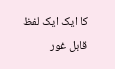کا ایک ایک لفظ قابل غور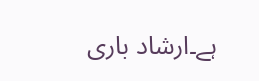ہے۔ارشاد باری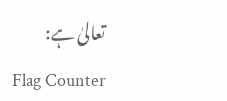تعالیٰ ہے:
Flag Counter